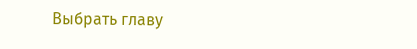Выбрать главу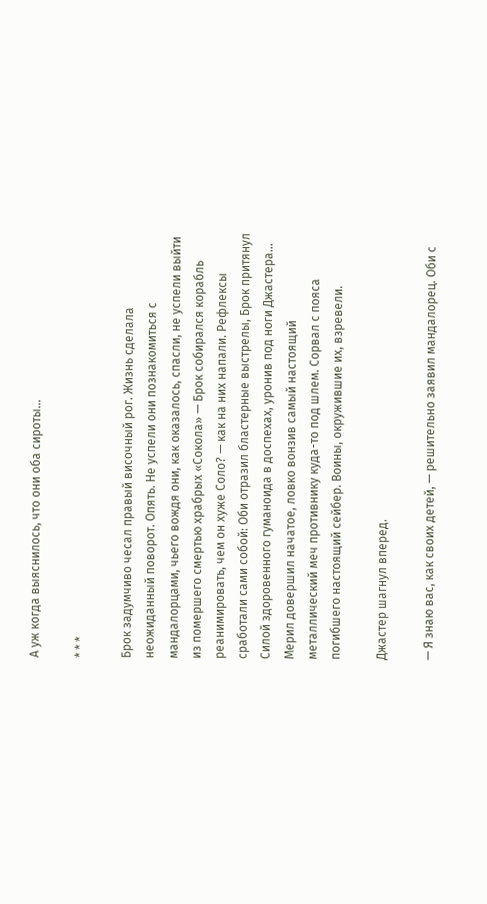А уж когда выяснилось, что они оба сироты...

* * *

Брок задумчиво чесал правый височный рог. Жизнь сделала неожиданный поворот. Опять. Не успели они познакомиться с мандалорцами, чьего вождя они, как оказалось, спасли, не успели выйти из помершего смертью храбрых «Сокола» — Брок собирался корабль реанимировать, чем он хуже Соло? — как на них напали. Рефлексы сработали сами собой: Оби отразил бластерные выстрелы, Брок притянул Силой здоровенного гуманоида в доспехах, уронив под ноги Джастера... Мерил довершил начатое, ловко вонзив самый настоящий металлический меч противнику куда-то под шлем. Сорвал с пояса погибшего настоящий сейбер. Воины, окружившие их, взревели.

Джастер шагнул вперед.

— Я знаю вас, как своих детей, — решительно заявил мандалорец. Оби с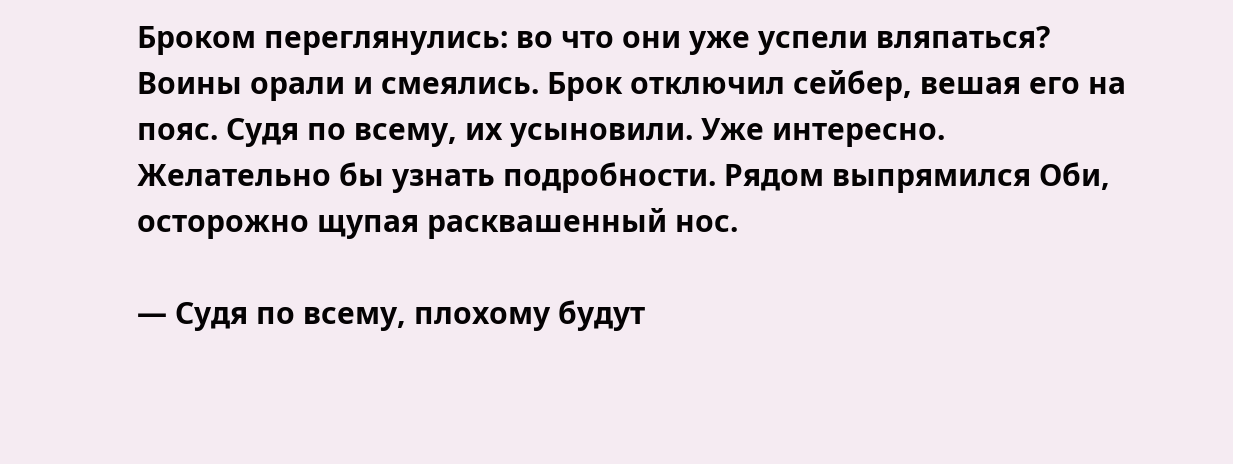Броком переглянулись: во что они уже успели вляпаться? Воины орали и смеялись. Брок отключил сейбер, вешая его на пояс. Судя по всему, их усыновили. Уже интересно. Желательно бы узнать подробности. Рядом выпрямился Оби, осторожно щупая расквашенный нос.

— Судя по всему, плохому будут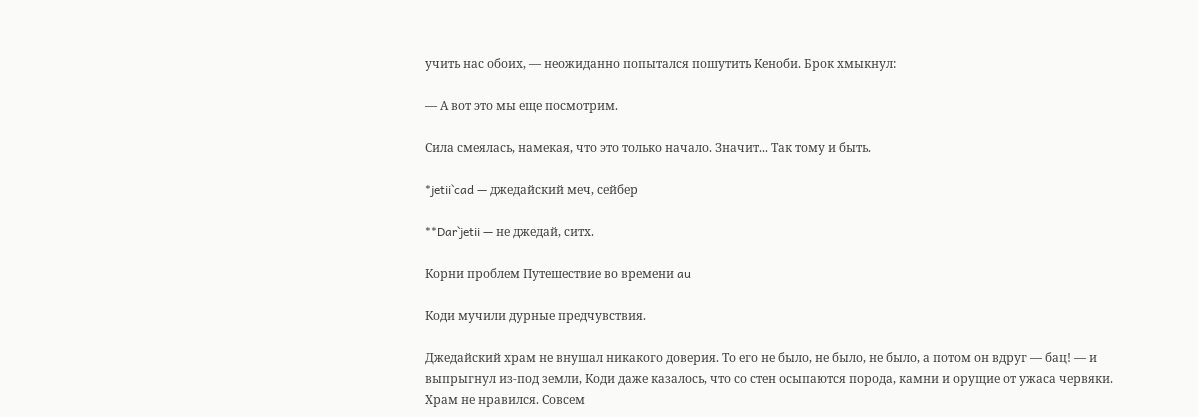учить нас обоих, — неожиданно попытался пошутить Кеноби. Брок хмыкнул:

— А вот это мы еще посмотрим.

Сила смеялась, намекая, что это только начало. Значит... Так тому и быть.

*jetii`cad — джедайский меч, сейбер

**Dar`jetii — не джедай, ситх.

Корни проблем Путешествие во времени au

Коди мучили дурные предчувствия.

Джедайский храм не внушал никакого доверия. То его не было, не было, не было, а потом он вдруг — бац! — и выпрыгнул из-под земли, Коди даже казалось, что со стен осыпаются порода, камни и орущие от ужаса червяки. Храм не нравился. Совсем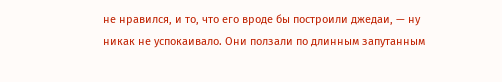не нравился, и то, что его вроде бы построили джедаи, — ну никак не успокаивало. Они ползали по длинным запутанным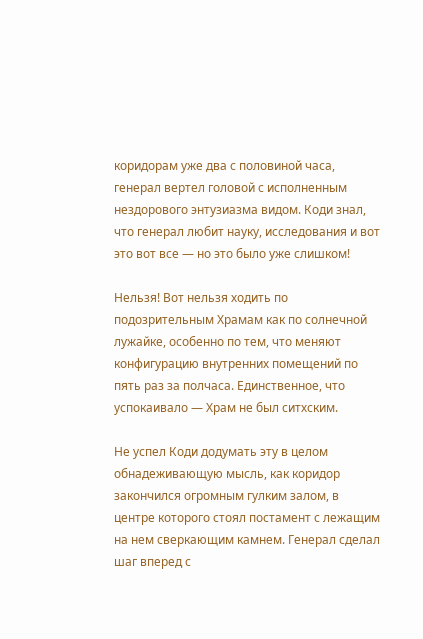коридорам уже два с половиной часа, генерал вертел головой с исполненным нездорового энтузиазма видом. Коди знал, что генерал любит науку, исследования и вот это вот все — но это было уже слишком!

Нельзя! Вот нельзя ходить по подозрительным Храмам как по солнечной лужайке, особенно по тем, что меняют конфигурацию внутренних помещений по пять раз за полчаса. Единственное, что успокаивало — Храм не был ситхским.

Не успел Коди додумать эту в целом обнадеживающую мысль, как коридор закончился огромным гулким залом, в центре которого стоял постамент с лежащим на нем сверкающим камнем. Генерал сделал шаг вперед с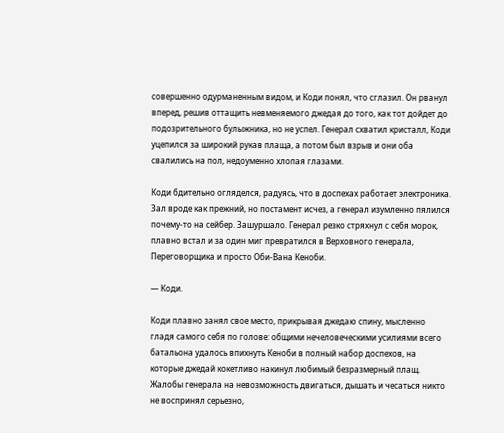совершенно одурманенным видом, и Коди понял, что сглазил. Он рванул вперед, решив оттащить невменяемого джедая до того, как тот дойдет до подозрительного булыжника, но не успел. Генерал схватил кристалл, Коди уцепился за широкий рукав плаща, а потом был взрыв и они оба свалились на пол, недоуменно хлопая глазами.

Коди бдительно огляделся, радуясь, что в доспехах работает электроника. Зал вроде как прежний, но постамент исчез, а генерал изумленно пялился почему-то на сейбер. Зашуршало. Генерал резко стряхнул с себя морок, плавно встал и за один миг превратился в Верховного генерала, Переговорщика и просто Оби-Вана Кеноби.

— Коди.

Коди плавно занял свое место, прикрывая джедаю спину, мысленно гладя самого себя по голове: общими нечеловеческими усилиями всего батальона удалось впихнуть Кеноби в полный набор доспехов, на которые джедай кокетливо накинул любимый безразмерный плащ. Жалобы генерала на невозможность двигаться, дышать и чесаться никто не воспринял серьезно,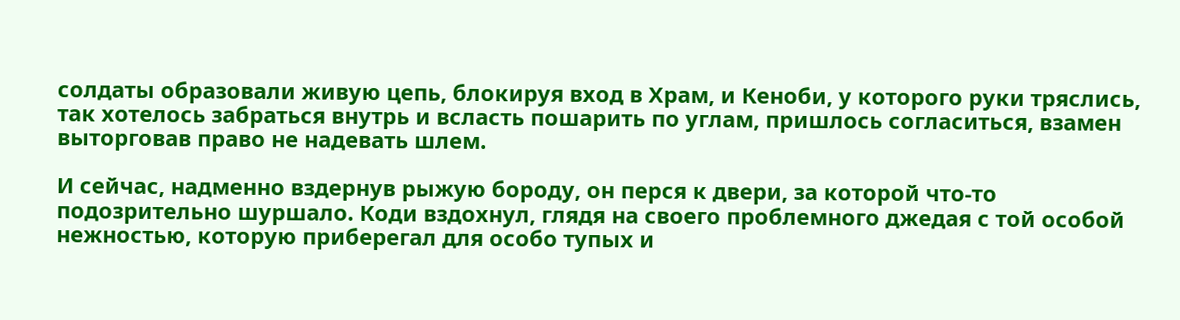солдаты образовали живую цепь, блокируя вход в Храм, и Кеноби, у которого руки тряслись, так хотелось забраться внутрь и всласть пошарить по углам, пришлось согласиться, взамен выторговав право не надевать шлем.

И сейчас, надменно вздернув рыжую бороду, он перся к двери, за которой что-то подозрительно шуршало. Коди вздохнул, глядя на своего проблемного джедая с той особой нежностью, которую приберегал для особо тупых и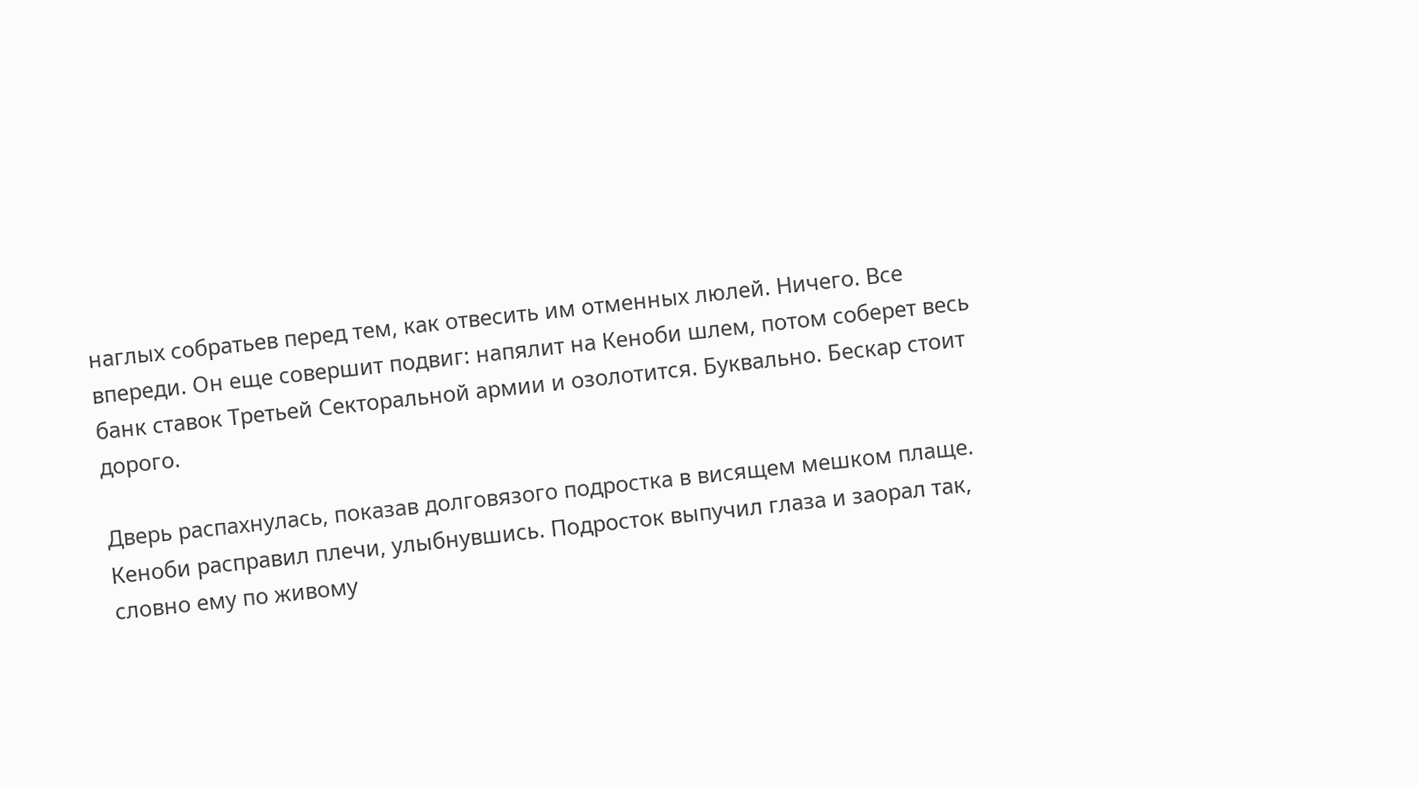наглых собратьев перед тем, как отвесить им отменных люлей. Ничего. Все впереди. Он еще совершит подвиг: напялит на Кеноби шлем, потом соберет весь банк ставок Третьей Секторальной армии и озолотится. Буквально. Бескар стоит дорого.

Дверь распахнулась, показав долговязого подростка в висящем мешком плаще. Кеноби расправил плечи, улыбнувшись. Подросток выпучил глаза и заорал так, словно ему по живому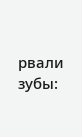рвали зубы: